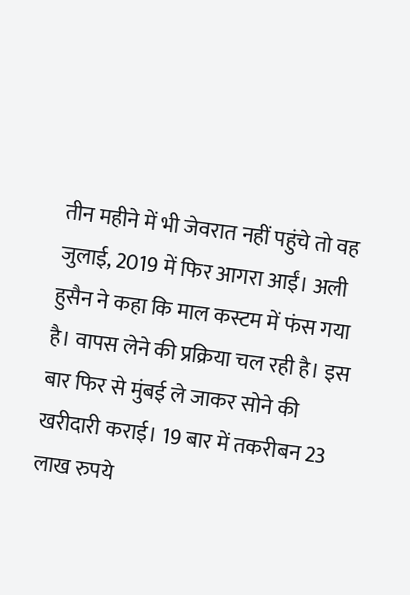तीन महीने में भी जेवरात नहीं पहुंचे तो वह जुलाई, 2019 में फिर आगरा आईं। अली हुसैन ने कहा कि माल कस्टम में फंस गया है। वापस लेने की प्रक्रिया चल रही है। इस बार फिर से मुंबई ले जाकर सोने की खरीदारी कराई। 19 बार में तकरीबन 23 लाख रुपये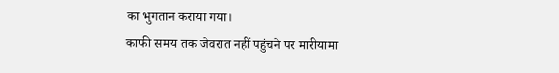का भुगतान कराया गया।
काफी समय तक जेवरात नहीं पहुंचने पर मारीयामा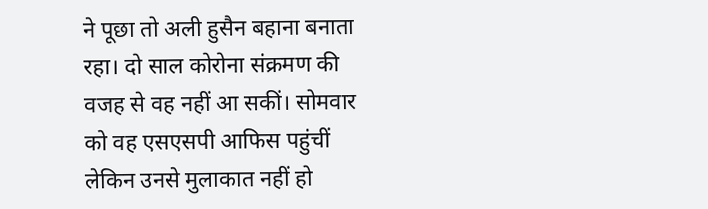ने पूछा तो अली हुसैन बहाना बनाता रहा। दो साल कोरोना संक्रमण की वजह से वह नहीं आ सकीं। सोमवार को वह एसएसपी आफिस पहुंचीं लेकिन उनसे मुलाकात नहीं हो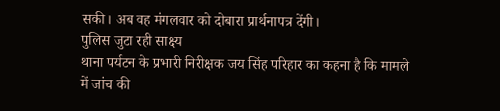सकी। अब वह मंगलवार को दोबारा प्रार्थनापत्र देंगी।
पुलिस जुटा रही साक्ष्य
थाना पर्यटन के प्रभारी निरीक्षक जय सिंह परिहार का कहना है कि मामले में जांच की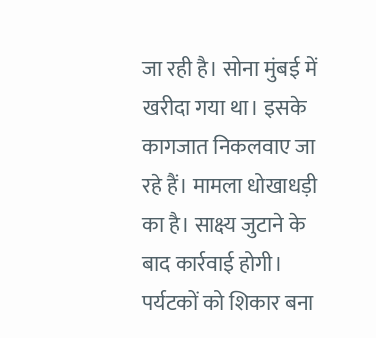जा रही है। सोना मुंबई में खरीदा गया था। इसके कागजात निकलवाए जा रहे हैं। मामला धोखाधड़ी का है। साक्ष्य जुटाने के बाद कार्रवाई होगी।
पर्यटकों को शिकार बना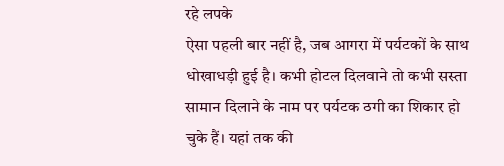रहे लपके
ऐसा पहली बार नहीं है, जब आगरा में पर्यटकों के साथ धोखाधड़ी हुई है। कभी होटल दिलवाने तो कभी सस्ता सामान दिलाने के नाम पर पर्यटक ठगी का शिकार हो चुके हैं। यहां तक की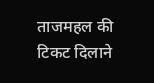ताजमहल की टिकट दिलाने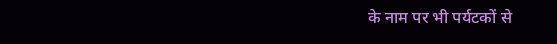के नाम पर भी पर्यटकों से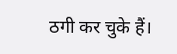ठगी कर चुके हैं।